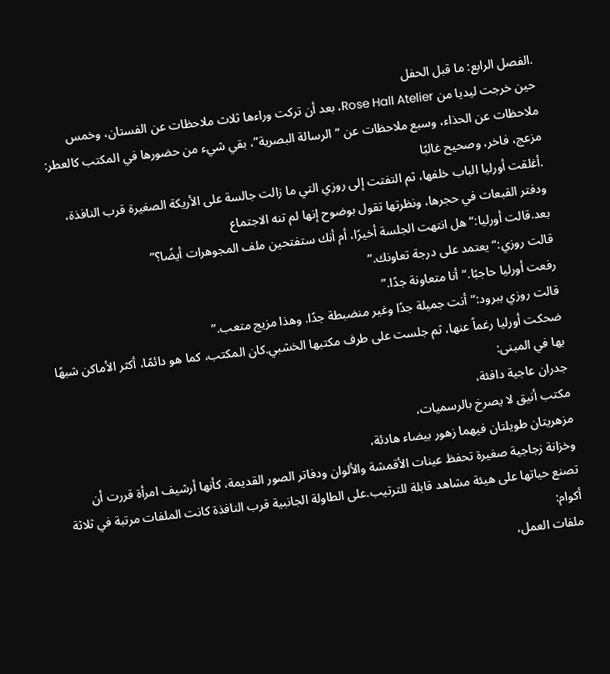.الفصل الرابع: ما قبل الحفل
حين خرجت ليديا من Rose Hall Atelier، بعد أن تركت وراءها ثلاث ملاحظات عن الفستان، وخمس ملاحظات عن الحذاء، وسبع ملاحظات عن “الرسالة البصرية”، بقي شيء من حضورها في المكتب كالعطر: مزعج، فاخر، وصحيح غالبًا
.أغلقت أورليا الباب خلفها، ثم التفتت إلى روزي التي ما زالت جالسة على الأريكة الصغيرة قرب النافذة، ودفتر القبعات في حجرها، ونظرتها تقول بوضوح إنها لم تنه الاجتماع
بعد.قالت أورليا:“هل انتهت الجلسة أخيرًا، أم أنك ستفتحين ملف المجوهرات أيضًا؟”
قالت روزي:“يعتمد على درجة تعاونك.”
رفعت أورليا حاجبًا.“أنا متعاونة جدًا.”
قالت روزي ببرود:“أنت جميلة جدًا وغير منضبطة جدًا. وهذا مزيج متعب.”
ضحكت أورليا رغماً عنها، ثم جلست على طرف مكتبها الخشبي.كان المكتب، كما هو دائمًا، أكثر الأماكن شبهًا بها في المبنى:
جدران عاجية دافئة،
مكتب أنيق لا يصرخ بالرسميات،
مزهريتان طويلتان فيهما زهور بيضاء هادئة،
وخزانة زجاجية صغيرة تحفظ عينات الأقمشة والألوان ودفاتر الصور القديمة، كأنها أرشيف امرأة قررت أن تصنع حياتها على هيئة مشاهد قابلة للترتيب.على الطاولة الجانبية قرب النافذة كانت الملفات مرتبة في ثلاثة أكوام:
ملفات العمل،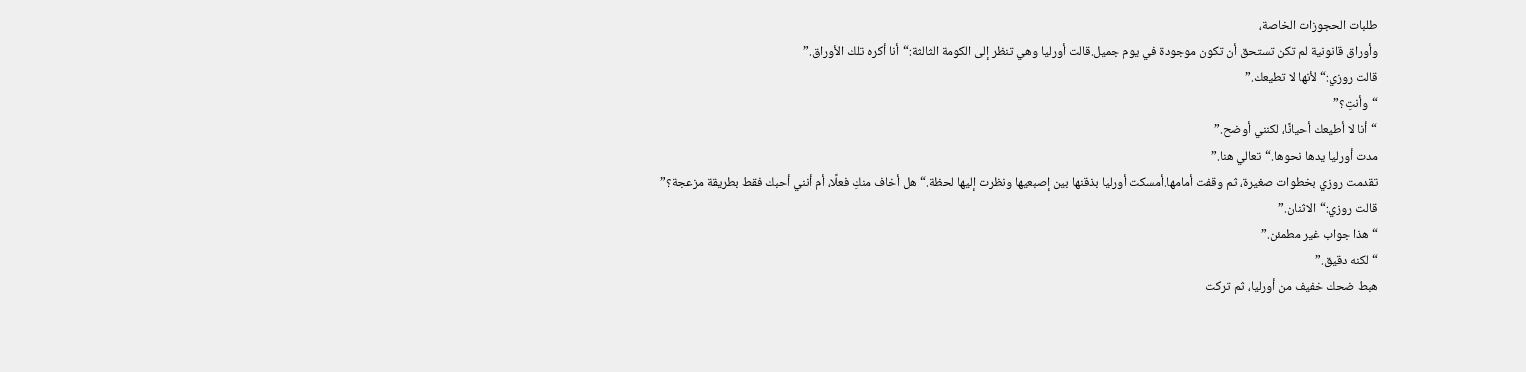طلبات الحجوزات الخاصة،
وأوراق قانونية لم تكن تستحق أن تكون موجودة في يوم جميل.قالت أورليا وهي تنظر إلى الكومة الثالثة:“أنا أكره تلك الأوراق.”
قالت روزي:“لأنها لا تطيعك.”
“وأنتِ؟”
“أنا لا أطيعك أحيانًا، لكنني أوضح.”
مدت أورليا يدها نحوها.“تعالي هنا.”
تقدمت روزي بخطوات صغيرة، ثم وقفت أمامها.أمسكت أورليا بذقنها بين إصبعيها ونظرت إليها لحظة.“هل أخاف منكِ فعلًا، أم أنني أحبك فقط بطريقة مزعجة؟”
قالت روزي:“الاثنان.”
“هذا جواب غير مطمئن.”
“لكنه دقيق.”
هبط ضحك خفيف من أورليا، ثم تركت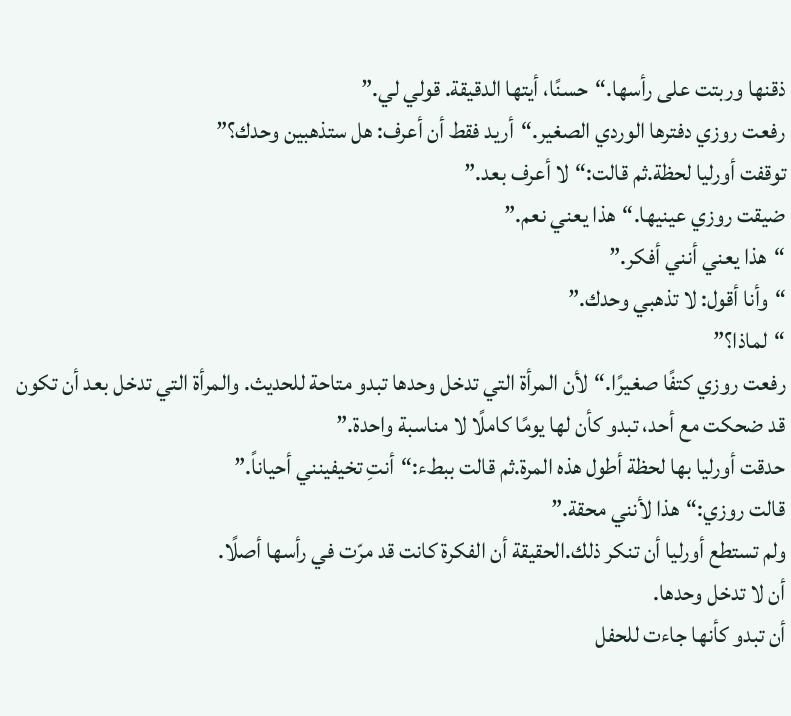ذقنها وربتت على رأسها.“حسنًا، أيتها الدقيقة. قولي لي.”
رفعت روزي دفترها الوردي الصغير.“أريد فقط أن أعرف: هل ستذهبين وحدك؟”
توقفت أورليا لحظة.ثم قالت:“لا أعرف بعد.”
ضيقت روزي عينيها.“هذا يعني نعم.”
“هذا يعني أنني أفكر.”
“وأنا أقول: لا تذهبي وحدك.”
“لماذا؟”
رفعت روزي كتفًا صغيرًا.“لأن المرأة التي تدخل وحدها تبدو متاحة للحديث. والمرأة التي تدخل بعد أن تكون قد ضحكت مع أحد، تبدو كأن لها يومًا كاملًا لا مناسبة واحدة.”
حدقت أورليا بها لحظة أطول هذه المرة.ثم قالت ببطء:“أنتِ تخيفينني أحياناً.”
قالت روزي:“هذا لأنني محقة.”
ولم تستطع أورليا أن تنكر ذلك.الحقيقة أن الفكرة كانت قد مرّت في رأسها أصلًا.
أن لا تدخل وحدها.
أن تبدو كأنها جاءت للحفل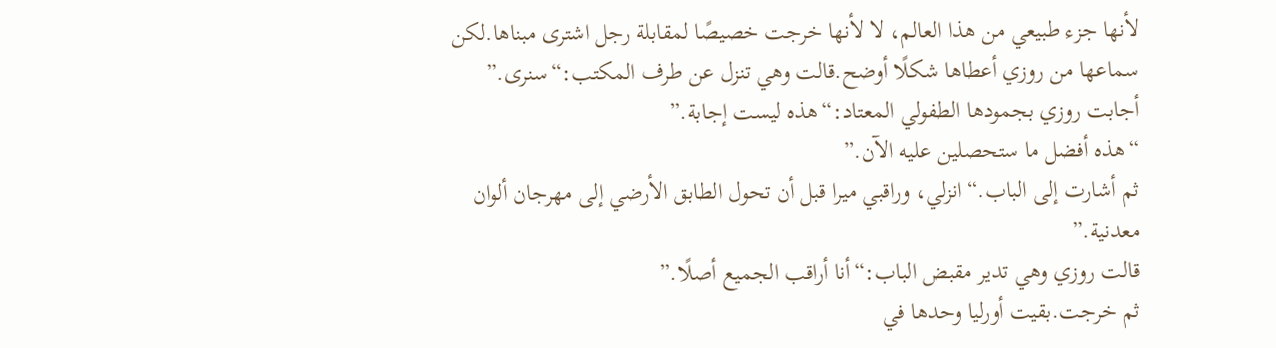لأنها جزء طبيعي من هذا العالم، لا لأنها خرجت خصيصًا لمقابلة رجل اشترى مبناها.لكن سماعها من روزي أعطاها شكلًا أوضح.قالت وهي تنزل عن طرف المكتب:“سنرى.”
أجابت روزي بجمودها الطفولي المعتاد:“هذه ليست إجابة.”
“هذه أفضل ما ستحصلين عليه الآن.”
ثم أشارت إلى الباب.“انزلي، وراقبي ميرا قبل أن تحول الطابق الأرضي إلى مهرجان ألوان معدنية.”
قالت روزي وهي تدير مقبض الباب:“أنا أراقب الجميع أصلًا.”
ثم خرجت.بقيت أورليا وحدها في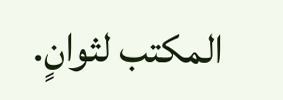المكتب لثوانٍ.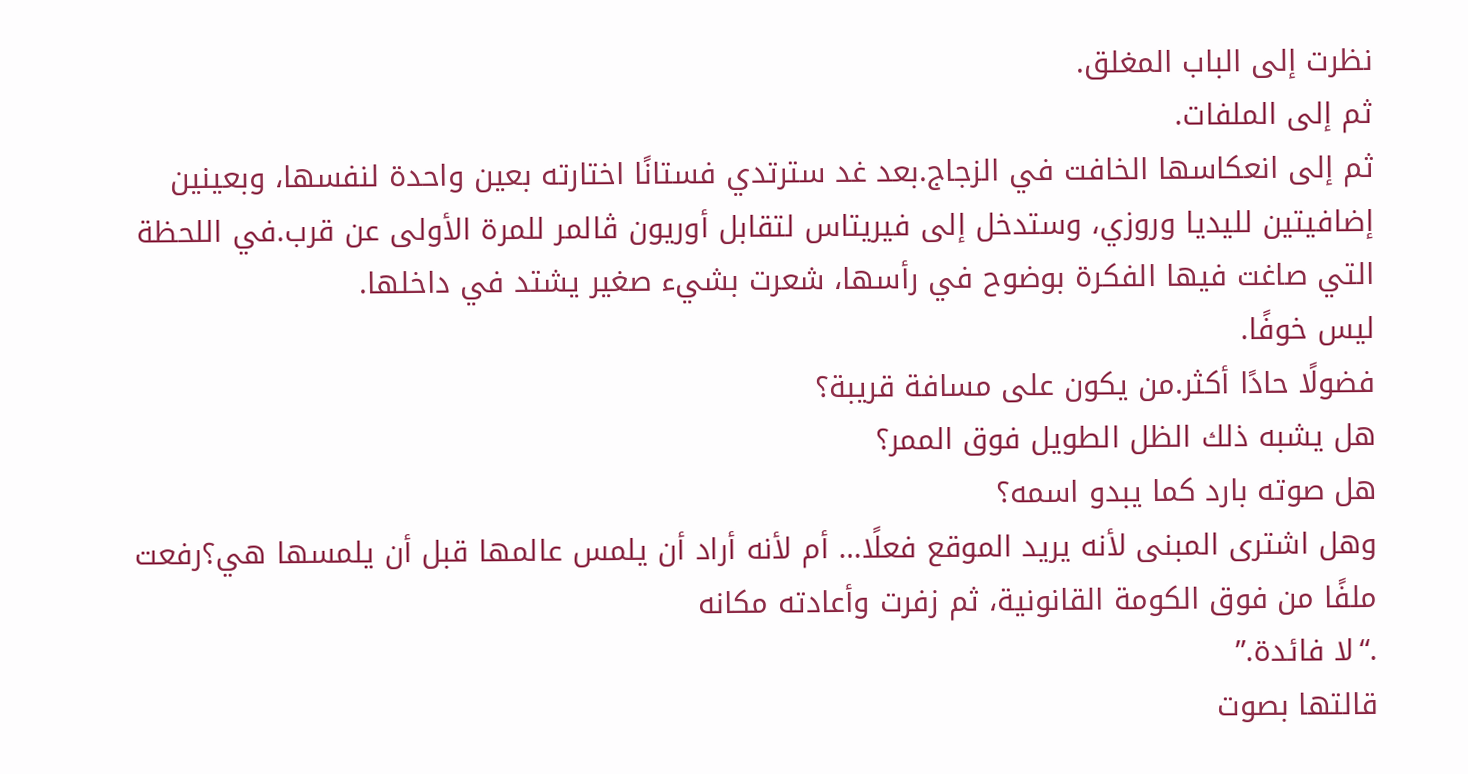نظرت إلى الباب المغلق.
ثم إلى الملفات.
ثم إلى انعكاسها الخافت في الزجاج.بعد غد سترتدي فستانًا اختارته بعين واحدة لنفسها، وبعينين إضافيتين لليديا وروزي، وستدخل إلى فيريتاس لتقابل أوريون ڤالمر للمرة الأولى عن قرب.في اللحظة التي صاغت فيها الفكرة بوضوح في رأسها، شعرت بشيء صغير يشتد في داخلها.
ليس خوفًا.
فضولًا حادًا أكثر.من يكون على مسافة قريبة؟
هل يشبه ذلك الظل الطويل فوق الممر؟
هل صوته بارد كما يبدو اسمه؟
وهل اشترى المبنى لأنه يريد الموقع فعلًا… أم لأنه أراد أن يلمس عالمها قبل أن يلمسها هي؟رفعت ملفًا من فوق الكومة القانونية، ثم زفرت وأعادته مكانه
.“لا فائدة.”
قالتها بصوت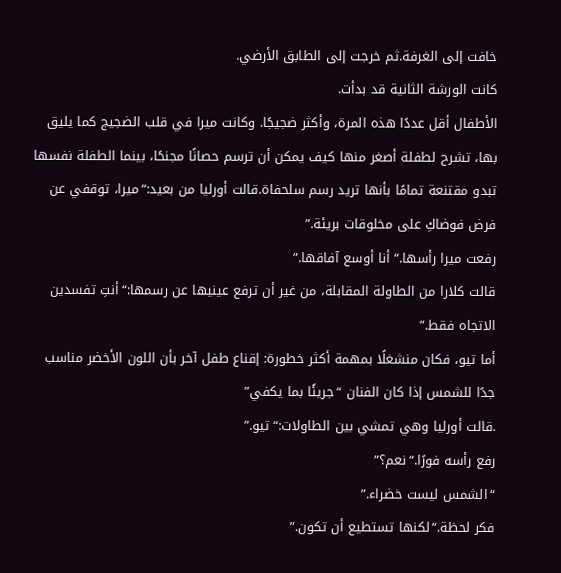خافت إلى الغرفة.ثم خرجت إلى الطابق الأرضي.
كانت الورشة الثانية قد بدأت.
الأطفال أقل عددًا هذه المرة، وأكثر ضجيجًا. وكانت ميرا في قلب الضجيج كما يليق بها، تشرح لطفلة أصغر منها كيف يمكن أن ترسم حصانًا مجنحًا، بينما الطفلة نفسها تبدو مقتنعة تمامًا بأنها تريد رسم سلحفاة.قالت أورليا من بعيد:“ميرا، توقفي عن فرض فوضاكِ على مخلوقات بريئة.”
رفعت ميرا رأسها.“أنا أوسع آفاقها.”
قالت كلارا من الطاولة المقابلة، من غير أن ترفع عينيها عن رسمها:“أنتِ تفسدين الاتجاه فقط.”
أما تيو، فكان منشغلًا بمهمة أكثر خطورة: إقناع طفل آخر بأن اللون الأخضر مناسب جدًا للشمس إذا كان الفنان “جريئًا بما يكفي”
.قالت أورليا وهي تمشي بين الطاولات:“تيو.”
رفع رأسه فورًا.“نعم؟”
“الشمس ليست خضراء.”
فكر لحظة.“لكنها تستطيع أن تكون.”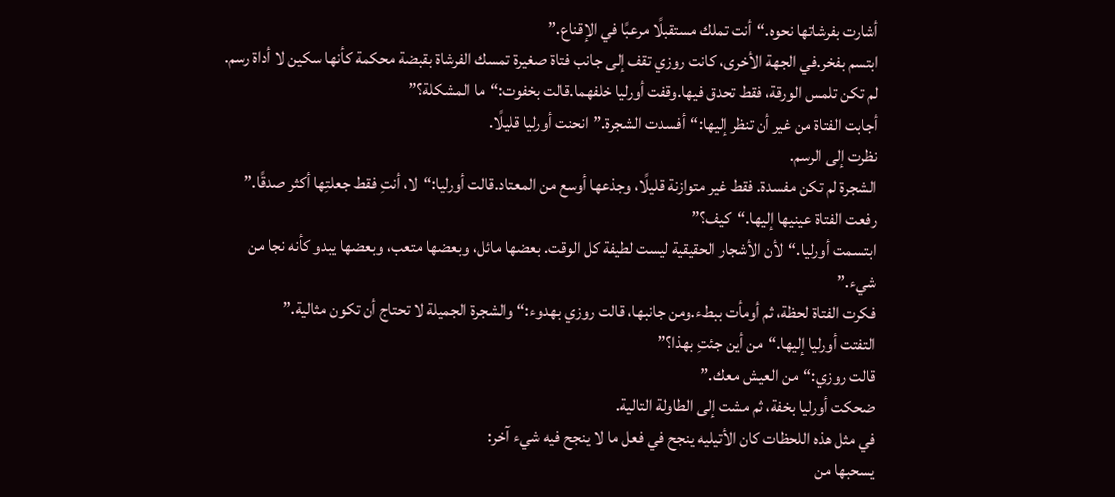أشارت بفرشاتها نحوه.“أنت تملك مستقبلًا مرعبًا في الإقناع.”
ابتسم بفخر.في الجهة الأخرى، كانت روزي تقف إلى جانب فتاة صغيرة تمسك الفرشاة بقبضة محكمة كأنها سكين لا أداة رسم.
لم تكن تلمس الورقة، فقط تحدق فيها.وقفت أورليا خلفهما.قالت بخفوت:“ما المشكلة؟”
أجابت الفتاة من غير أن تنظر إليها:“أفسدت الشجرة.”انحنت أورليا قليلًا.
نظرت إلى الرسم.
الشجرة لم تكن مفسدة. فقط غير متوازنة قليلًا، وجذعها أوسع من المعتاد.قالت أورليا:“لا، أنتِ فقط جعلتِها أكثر صدقًا.”
رفعت الفتاة عينيها إليها.“كيف؟”
ابتسمت أورليا.“لأن الأشجار الحقيقية ليست لطيفة كل الوقت. بعضها مائل، وبعضها متعب، وبعضها يبدو كأنه نجا من شيء.”
فكرت الفتاة لحظة، ثم أومأت ببطء.ومن جانبها، قالت روزي بهدوء:“والشجرة الجميلة لا تحتاج أن تكون مثالية.”
التفتت أورليا إليها.“من أين جئتِ بهذا؟”
قالت روزي:“من العيش معك.”
ضحكت أورليا بخفة، ثم مشت إلى الطاولة التالية.
في مثل هذه اللحظات كان الأتيليه ينجح في فعل ما لا ينجح فيه شيء آخر:
يسحبها من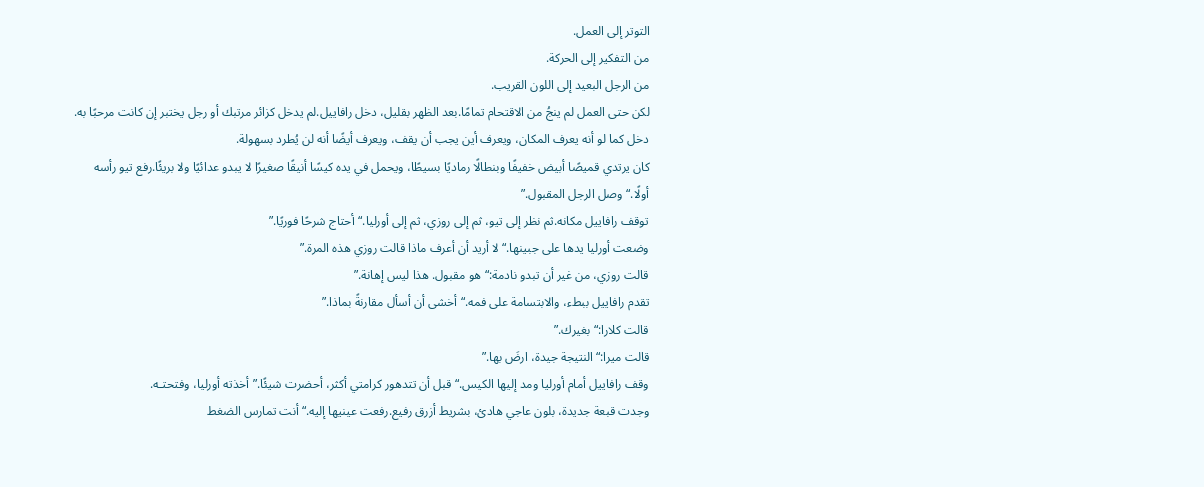التوتر إلى العمل.
من التفكير إلى الحركة.
من الرجل البعيد إلى اللون القريب.
لكن حتى العمل لم ينجُ من الاقتحام تمامًا.بعد الظهر بقليل، دخل رافاييل.لم يدخل كزائر مرتبك أو رجل يختبر إن كانت مرحبًا به.
دخل كما لو أنه يعرف المكان، ويعرف أين يجب أن يقف، ويعرف أيضًا أنه لن يُطرد بسهولة.
كان يرتدي قميصًا أبيض خفيفًا وبنطالًا رماديًا بسيطًا، ويحمل في يده كيسًا أنيقًا صغيرًا لا يبدو عدائيًا ولا بريئًا.رفع تيو رأسه أولًا.“وصل الرجل المقبول.”
توقف رافاييل مكانه.ثم نظر إلى تيو، ثم إلى روزي، ثم إلى أورليا.“أحتاج شرحًا فوريًا.”
وضعت أورليا يدها على جبينها.“لا أريد أن أعرف ماذا قالت روزي هذه المرة.”
قالت روزي، من غير أن تبدو نادمة:“هو مقبول. هذا ليس إهانة.”
تقدم رافاييل ببطء، والابتسامة على فمه.“أخشى أن أسأل مقارنةً بماذا.”
قالت كلارا:“بغيرك.”
قالت ميرا:“النتيجة جيدة، ارضَ بها.”
وقف رافاييل أمام أورليا ومد إليها الكيس.“قبل أن تتدهور كرامتي أكثر، أحضرت شيئًا.”أخذته أورليا، وفتحتـه.
وجدت قبعة جديدة، بلون عاجي هادئ، بشريط أزرق رفيع.رفعت عينيها إليه.“أنت تمارس الضغط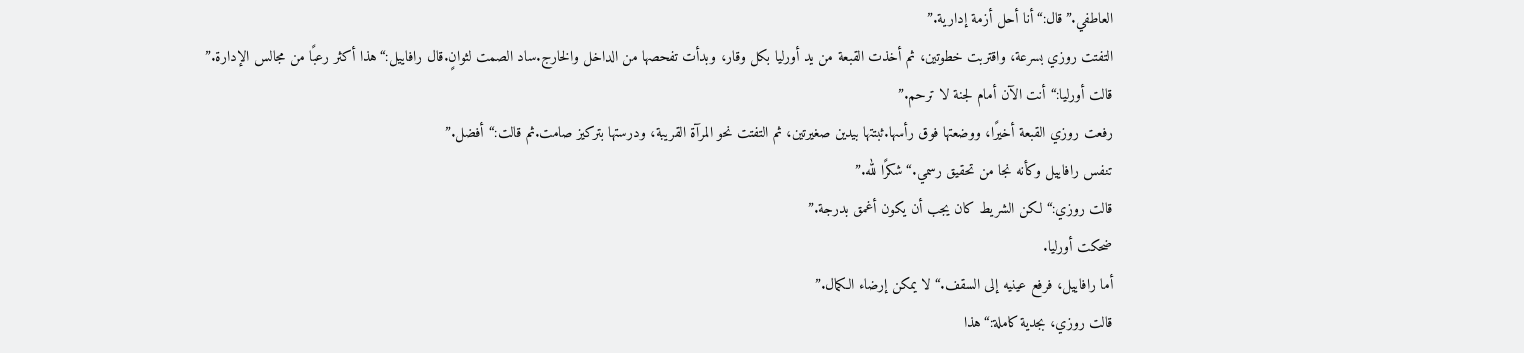العاطفي.”قال:“أنا أحل أزمة إدارية.”
التفتت روزي بسرعة، واقتربت خطوتين، ثم أخذت القبعة من يد أورليا بكل وقار، وبدأت تفحصها من الداخل والخارج.ساد الصمت لثوانٍ.قال رافاييل:“هذا أكثر رعبًا من مجالس الإدارة.”
قالت أورليا:“أنت الآن أمام لجنة لا ترحم.”
رفعت روزي القبعة أخيرًا، ووضعتها فوق رأسها.ثبتتها بيدين صغيرتين، ثم التفتت نحو المرآة القريبة، ودرستها بتركيز صامت.ثم قالت:“أفضل.”
تنفس رافاييل وكأنه نجا من تحقيق رسمي.“شكرًا لله.”
قالت روزي:“لكن الشريط كان يجب أن يكون أغمق بدرجة.”
ضحكت أورليا.
أما رافاييل، فرفع عينيه إلى السقف.“لا يمكن إرضاء الكمال.”
قالت روزي، بجدية كاملة:“هذا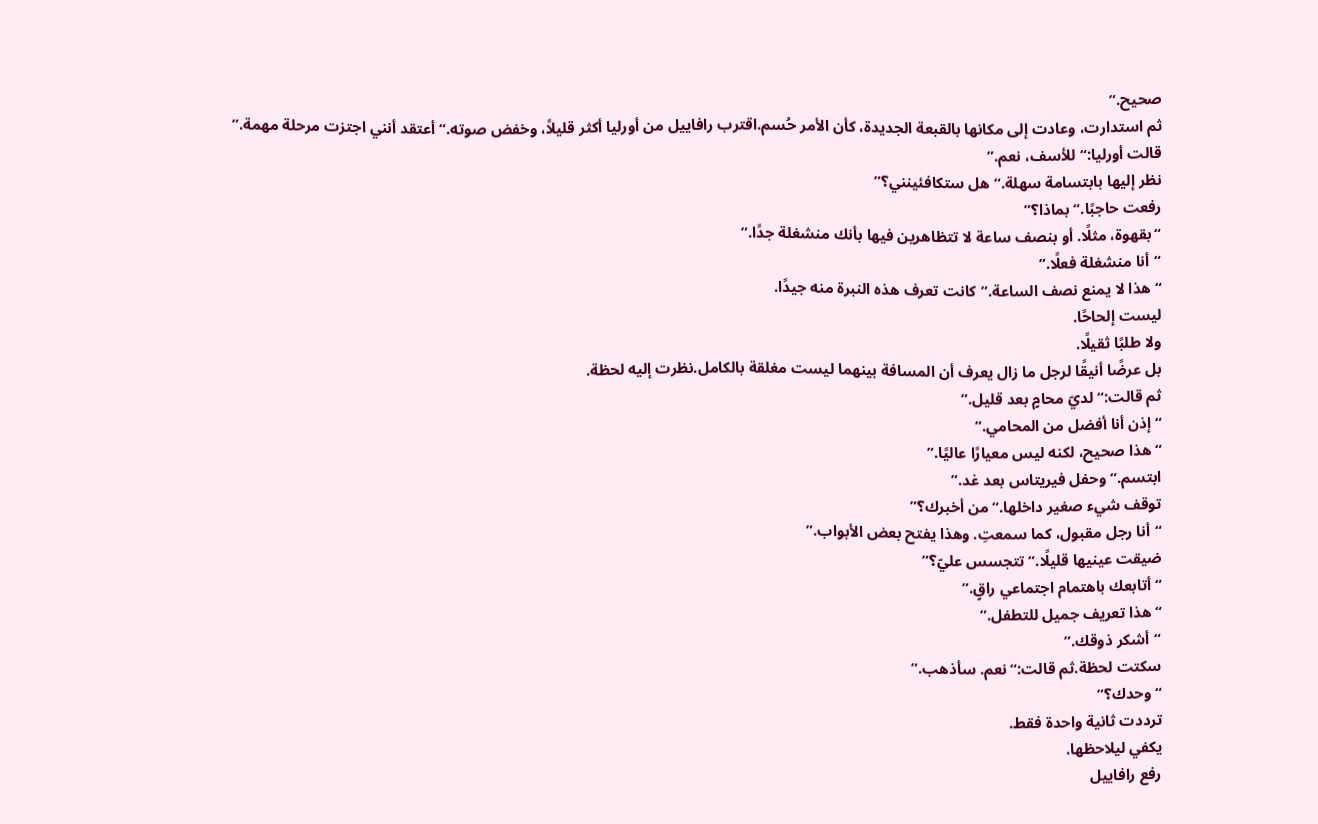صحيح.”
ثم استدارت، وعادت إلى مكانها بالقبعة الجديدة، كأن الأمر حُسم.اقترب رافاييل من أورليا أكثر قليلاً، وخفض صوته.“أعتقد أنني اجتزت مرحلة مهمة.”
قالت أورليا:“للأسف، نعم.”
نظر إليها بابتسامة سهلة.“هل ستكافئينني؟”
رفعت حاجبًا.“بماذا؟”
“بقهوة، مثلًا. أو بنصف ساعة لا تتظاهرين فيها بأنك منشغلة جدًا.”
“أنا منشغلة فعلًا.”
“هذا لا يمنع نصف الساعة.”كانت تعرف هذه النبرة منه جيدًا.
ليست إلحاحًا.
ولا طلبًا ثقيلًا.
بل عرضًا أنيقًا لرجل ما زال يعرف أن المسافة بينهما ليست مغلقة بالكامل.نظرت إليه لحظة.
ثم قالت:“لديّ محامٍ بعد قليل.”
“إذن أنا أفضل من المحامي.”
“هذا صحيح، لكنه ليس معيارًا عاليًا.”
ابتسم.“وحفل فيريتاس بعد غد.”
توقف شيء صغير داخلها.“من أخبرك؟”
“أنا رجل مقبول، كما سمعتِ. وهذا يفتح بعض الأبواب.”
ضيقت عينيها قليلًا.“تتجسس عليّ؟”
“أتابعك باهتمام اجتماعي راقٍ.”
“هذا تعريف جميل للتطفل.”
“أشكر ذوقك.”
سكتت لحظة.ثم قالت:“نعم. سأذهب.”
“وحدك؟”
ترددت ثانية واحدة فقط.
يكفي ليلاحظها.
رفع رافاييل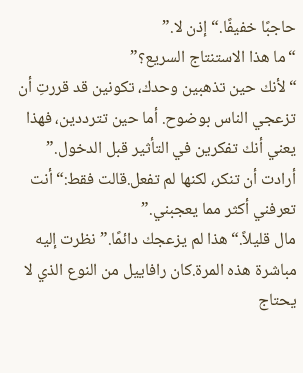حاجبًا خفيفًا.“إذن لا.”
“ما هذا الاستنتاج السريع؟”
“لأنك حين تذهبين وحدك، تكونين قد قررتِ أن تزعجي الناس بوضوح. أما حين تترددين، فهذا يعني أنك تفكرين في التأثير قبل الدخول.”
أرادت أن تنكر، لكنها لم تفعل.قالت فقط:“أنت تعرفني أكثر مما يعجبني.”
مال قليلاً.“هذا لم يزعجك دائمًا.”نظرت إليه مباشرة هذه المرة.كان رافاييل من النوع الذي لا يحتاج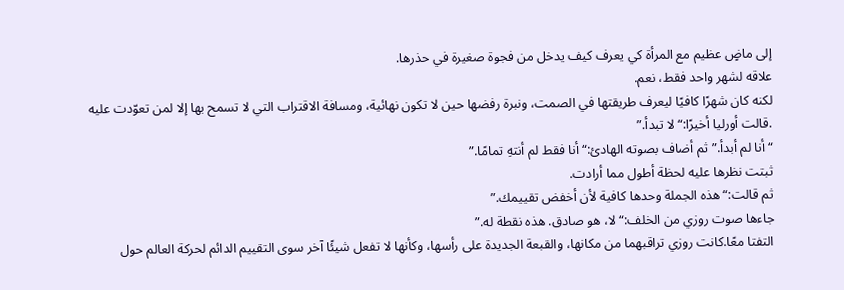إلى ماضٍ عظيم مع المرأة كي يعرف كيف يدخل من فجوة صغيرة في حذرها.
علاقه لشهر واحد فقط، نعم.
لكنه كان شهرًا كافيًا ليعرف طريقتها في الصمت، ونبرة رفضها حين لا تكون نهائية، ومسافة الاقتراب التي لا تسمح بها إلا لمن تعوّدت عليه
.قالت أورليا أخيرًا:“لا تبدأ.”
“أنا لم أبدأ.”ثم أضاف بصوته الهادئ:“أنا فقط لم أنتهِ تمامًا.”
ثبتت نظرها عليه لحظة أطول مما أرادت.
ثم قالت:“هذه الجملة وحدها كافية لأن أخفض تقييمك.”
جاءها صوت روزي من الخلف:“لا، هو صادق. هذه نقطة له.”
التفتا معًا.كانت روزي تراقبهما من مكانها، والقبعة الجديدة على رأسها، وكأنها لا تفعل شيئًا آخر سوى التقييم الدائم لحركة العالم حول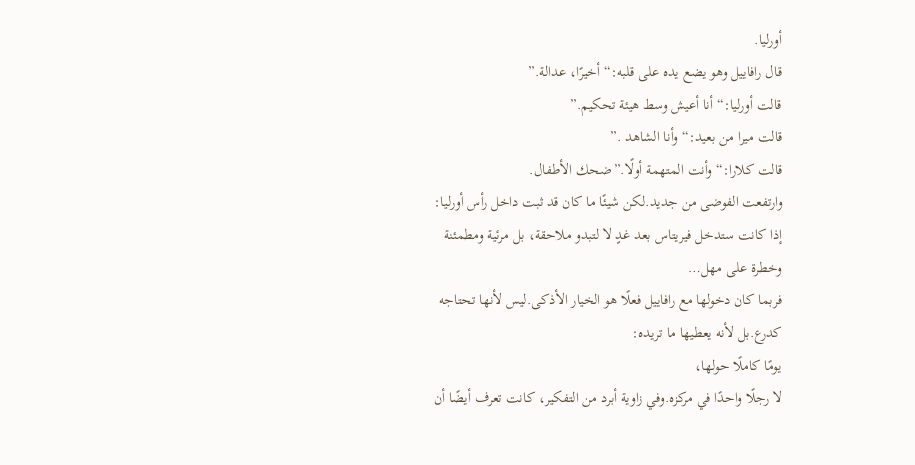أورليا.
قال رافاييل وهو يضع يده على قلبه:“أخيرًا، عدالة.”
قالت أورليا:“أنا أعيش وسط هيئة تحكيم.”
قالت ميرا من بعيد:“وأنا الشاهد .”
قالت كلارا:“وأنت المتهمة أولًا.”ضحك الأطفال.
وارتفعت الفوضى من جديد.لكن شيئًا ما كان قد ثبت داخل رأس أورليا:
إذا كانت ستدخل فيريتاس بعد غدٍ لا لتبدو ملاحقة، بل مرئية ومطمئنة وخطرة على مهل…
فربما كان دخولها مع رافاييل فعلًا هو الخيار الأذكى.ليس لأنها تحتاجه كدرع.بل لأنه يعطيها ما تريده:
يومًا كاملًا حولها،
لا رجلًا واحدًا في مركزه.وفي زاوية أبرد من التفكير، كانت تعرف أيضًا أن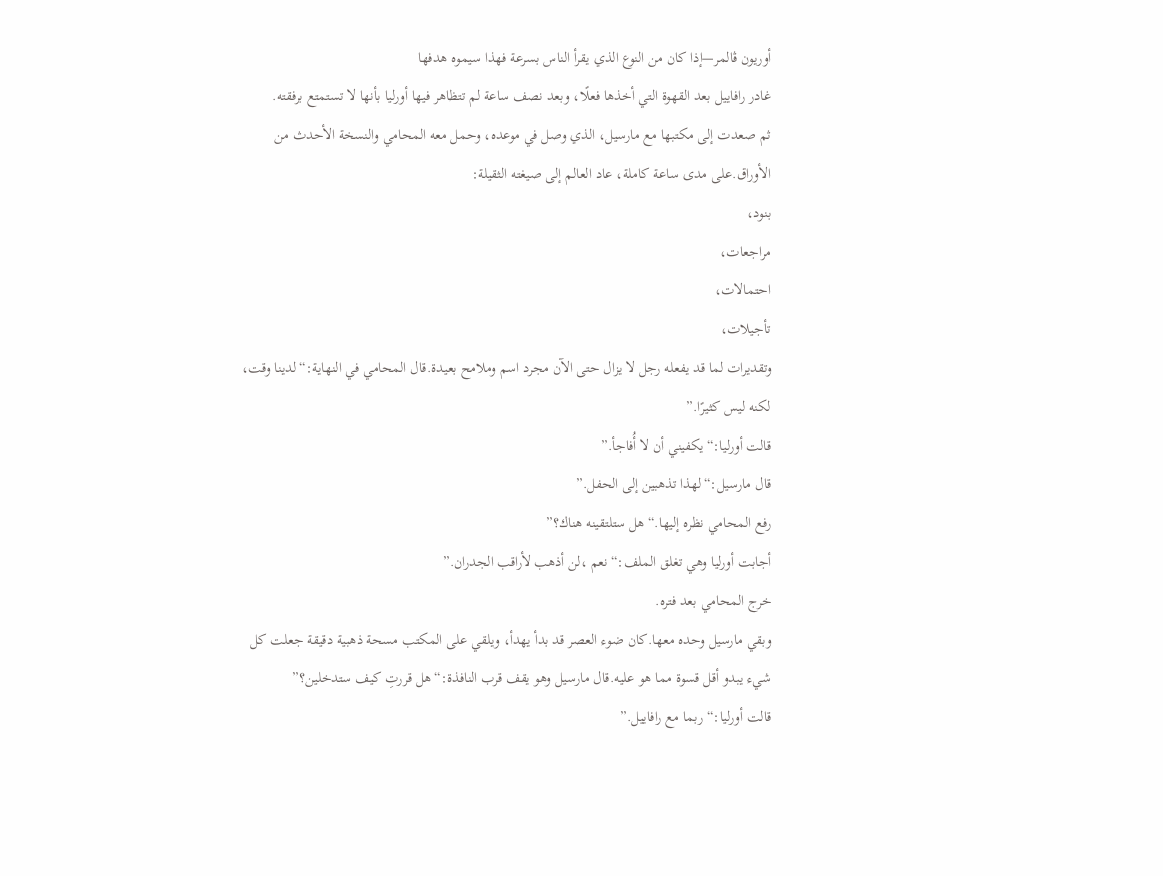أوريون ڤالمر—إذا كان من النوع الذي يقرأ الناس بسرعة فهذا سيموه هدفها
غادر رافاييل بعد القهوة التي أخذها فعلًا، وبعد نصف ساعة لم تتظاهر فيها أورليا بأنها لا تستمتع برفقته.
ثم صعدت إلى مكتبها مع مارسيل، الذي وصل في موعده، وحمل معه المحامي والنسخة الأحدث من الأوراق.على مدى ساعة كاملة، عاد العالم إلى صيغته الثقيلة:
بنود،
مراجعات،
احتمالات،
تأجيلات،
وتقديرات لما قد يفعله رجل لا يزال حتى الآن مجرد اسم وملامح بعيدة.قال المحامي في النهاية:“لدينا وقت، لكنه ليس كثيرًا.”
قالت أورليا:“يكفيني أن لا أُفاجأ.”
قال مارسيل:“لهذا تذهبين إلى الحفل.”
رفع المحامي نظره إليها.“هل ستلتقينه هناك؟”
أجابت أورليا وهي تغلق الملف:“نعم ،لن أذهب لأراقب الجدران.”
خرج المحامي بعد فتره.
وبقي مارسيل وحده معها.كان ضوء العصر قد بدأ يهدأ، ويلقي على المكتب مسحة ذهبية دقيقة جعلت كل شيء يبدو أقل قسوة مما هو عليه.قال مارسيل وهو يقف قرب النافذة:“هل قررتِ كيف ستدخلين؟”
قالت أورليا:“ربما مع رافاييل.”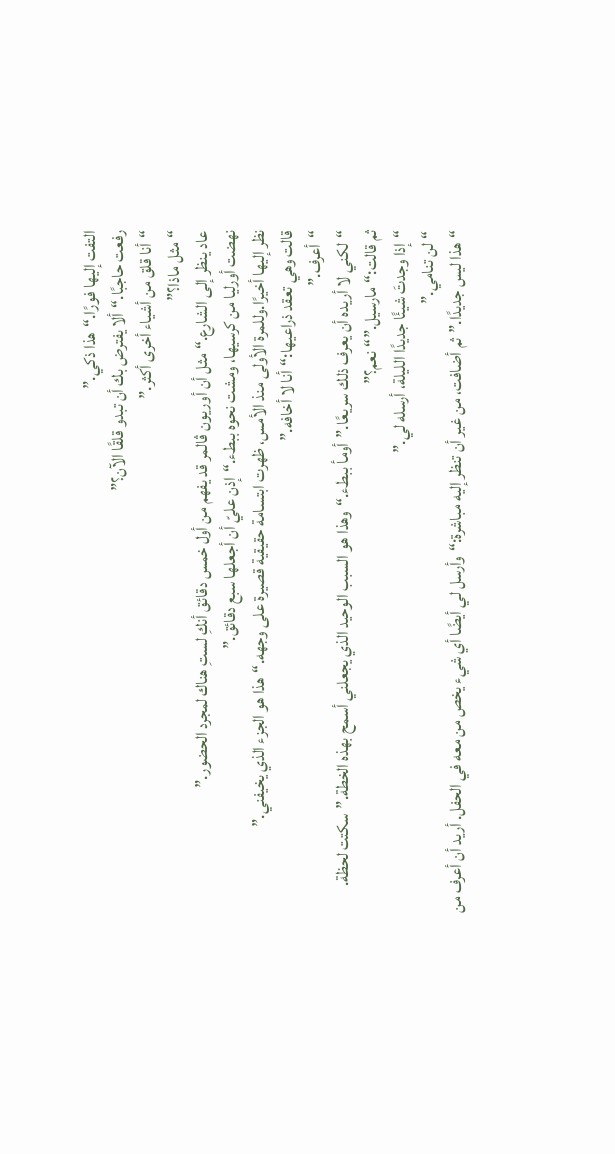التفت إليها فورًا.“هذا ذكي.”
رفعت حاجبًا.“ألا يفترض بك أن تبدو قلقًا الآن؟”
“أنا قلق من أشياء أخرى أكثر.”
“مثل ماذا؟”
عاد ينظر إلى الشارع.“مثل أن أوريون ڤالمر قد يفهم من أول خمس دقائق أنكِ لستِ هناك لمجرد الحضور.”
نهضت أورليا من كرسيها، ومشت نحوه ببطء.“إذن عليّ أن أجعلها سبع دقائق.”
نظر إليها أخيرًا.وللمرة الأولى منذ الأمس، ظهرت ابتسامة حقيقية قصيرة على وجهه.“هذا هو الجزء الذي يخيفني.”
قالت وهي تعقد ذراعيها:“أنا لا أخافه.”
“أعرف.”
“لكني لا أريده أن يعرف ذلك سريعًا.”أومأ ببطء.“وهذا هو السبب الوحيد الذي يجعلني أسمح بهذه الخطة.”سكتت لحظة.
ثم قالت:“مارسيل.”“نعم؟”
“إذا وجدتَ شيئًا جديدًا الليلة، أرسله لي.”
“لن تنامي.”
“هذا ليس جديدًا.”ثم أضافت، من غير أن تنظر إليه مباشرة:“وأرسل لي أيضًا أي شيء يخص من معه في الحفل. أريد أن أعرف من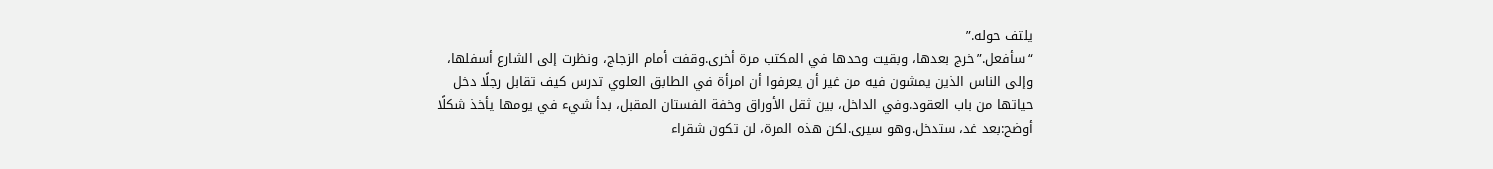يلتف حوله.”
“سأفعل.”خرج بعدها، وبقيت وحدها في المكتب مرة أخرى.وقفت أمام الزجاج، ونظرت إلى الشارع أسفلها، وإلى الناس الذين يمشون فيه من غير أن يعرفوا أن امرأة في الطابق العلوي تدرس كيف تقابل رجلًا دخل حياتها من باب العقود.وفي الداخل، بين ثقل الأوراق وخفة الفستان المقبل، بدأ شيء في يومها يأخذ شكلًا أوضح:بعد غد، ستدخل.وهو سيرى.لكن هذه المرة، لن تكون شقراء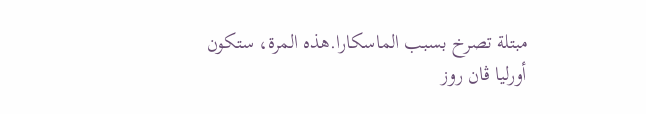مبتلة تصرخ بسبب الماسكارا.هذه المرة، ستكون أورليا ڤان روز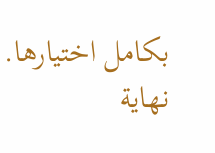بكامل اختيارها.
نهاية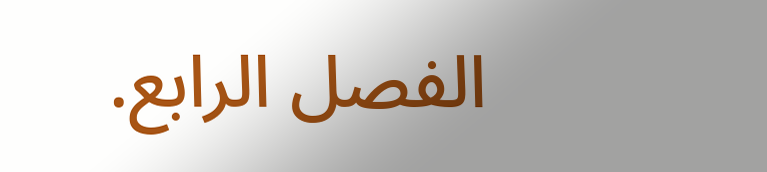الفصل الرابع.